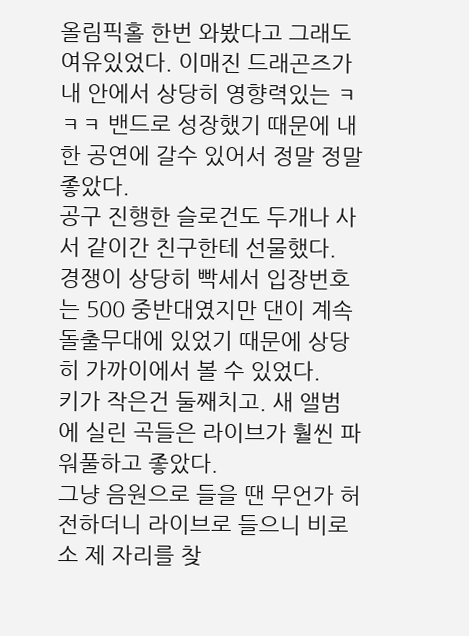올림픽홀 한번 와봤다고 그래도 여유있었다. 이매진 드래곤즈가 내 안에서 상당히 영향력있는 ㅋㅋㅋ 밴드로 성장했기 때문에 내한 공연에 갈수 있어서 정말 정말 좋았다.
공구 진행한 슬로건도 두개나 사서 같이간 친구한테 선물했다. 경쟁이 상당히 빡세서 입장번호는 500 중반대였지만 댄이 계속 돌출무대에 있었기 때문에 상당히 가까이에서 볼 수 있었다.
키가 작은건 둘째치고. 새 앨범에 실린 곡들은 라이브가 훨씬 파워풀하고 좋았다.
그냥 음원으로 들을 땐 무언가 허전하더니 라이브로 들으니 비로소 제 자리를 찾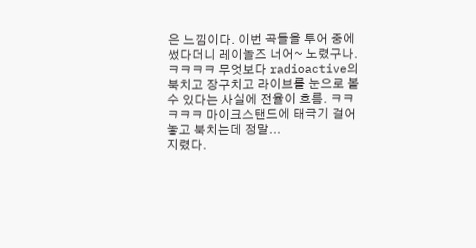은 느낌이다. 이번 곡들을 투어 중에 썼다더니 레이놀즈 너어~ 노렸구나.
ㅋㅋㅋㅋ 무엇보다 radioactive의 북치고 장구치고 라이브를 눈으로 볼 수 있다는 사실에 전율이 흐름. ㅋㅋㅋㅋㅋ 마이크스탠드에 태극기 걸어놓고 북치는데 정말...
지렸다.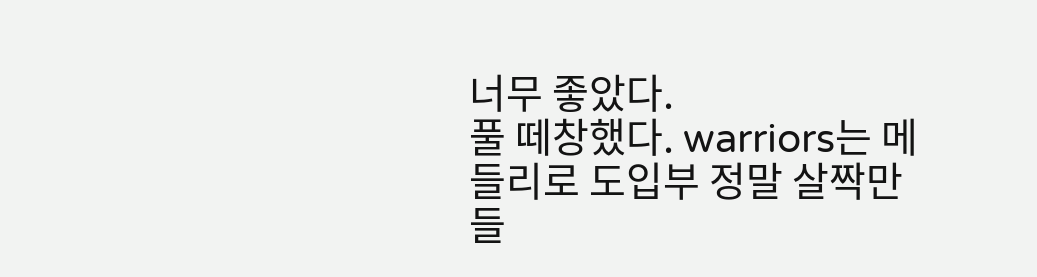너무 좋았다.
풀 떼창했다. warriors는 메들리로 도입부 정말 살짝만 들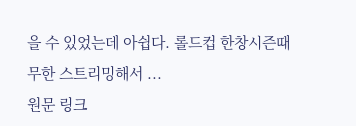을 수 있었는데 아쉽다. 롤드컵 한창시즌때 무한 스트리밍해서 ...
원문 링크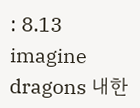: 8.13 imagine dragons 내한